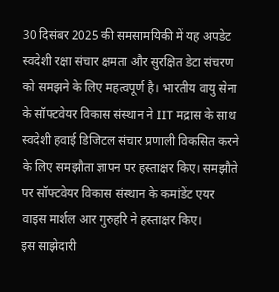30 दिसंबर 2025 की समसामयिकी में यह अपडेट स्वदेशी रक्षा संचार क्षमता और सुरक्षित डेटा संचरण को समझने के लिए महत्वपूर्ण है। भारतीय वायु सेना के सॉफ्टवेयर विकास संस्थान ने IIT मद्रास के साथ स्वदेशी हवाई डिजिटल संचार प्रणाली विकसित करने के लिए समझौता ज्ञापन पर हस्ताक्षर किए। समझौते पर सॉफ्टवेयर विकास संस्थान के कमांडेंट एयर वाइस मार्शल आर गुरुहरि ने हस्ताक्षर किए।
इस साझेदारी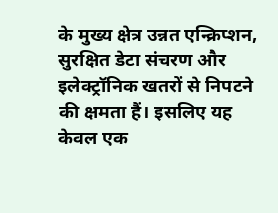के मुख्य क्षेत्र उन्नत एन्क्रिप्शन, सुरक्षित डेटा संचरण और इलेक्ट्रॉनिक खतरों से निपटने की क्षमता हैं। इसलिए यह केवल एक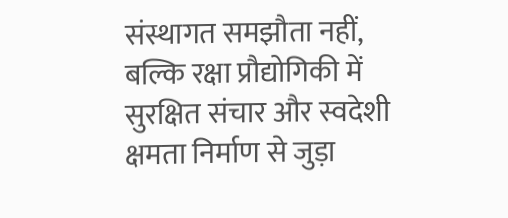संस्थागत समझौता नहीं, बल्कि रक्षा प्रौद्योगिकी में सुरक्षित संचार और स्वदेशी क्षमता निर्माण से जुड़ा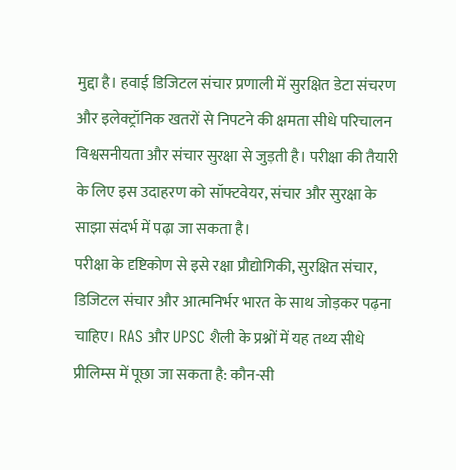मुद्दा है। हवाई डिजिटल संचार प्रणाली में सुरक्षित डेटा संचरण और इलेक्ट्रॉनिक खतरों से निपटने की क्षमता सीधे परिचालन विश्वसनीयता और संचार सुरक्षा से जुड़ती है। परीक्षा की तैयारी के लिए इस उदाहरण को सॉफ्टवेयर, संचार और सुरक्षा के साझा संदर्भ में पढ़ा जा सकता है।
परीक्षा के दृष्टिकोण से इसे रक्षा प्रौद्योगिकी, सुरक्षित संचार, डिजिटल संचार और आत्मनिर्भर भारत के साथ जोड़कर पढ़ना चाहिए। RAS और UPSC शैली के प्रश्नों में यह तथ्य सीधे प्रीलिम्स में पूछा जा सकता है: कौन-सी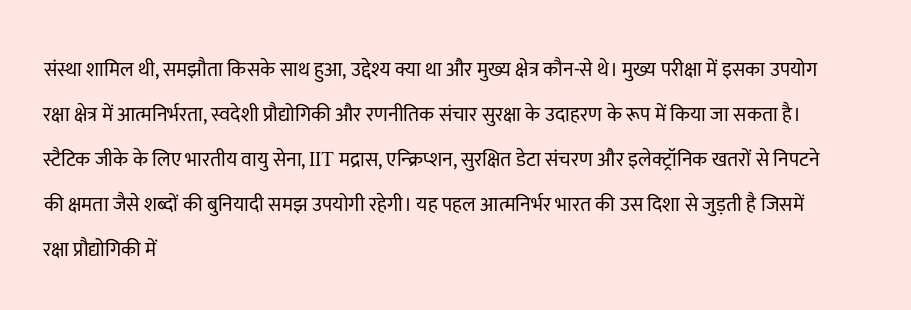संस्था शामिल थी, समझौता किसके साथ हुआ, उद्देश्य क्या था और मुख्य क्षेत्र कौन-से थे। मुख्य परीक्षा में इसका उपयोग रक्षा क्षेत्र में आत्मनिर्भरता, स्वदेशी प्रौद्योगिकी और रणनीतिक संचार सुरक्षा के उदाहरण के रूप में किया जा सकता है। स्टैटिक जीके के लिए भारतीय वायु सेना, IIT मद्रास, एन्क्रिप्शन, सुरक्षित डेटा संचरण और इलेक्ट्रॉनिक खतरों से निपटने की क्षमता जैसे शब्दों की बुनियादी समझ उपयोगी रहेगी। यह पहल आत्मनिर्भर भारत की उस दिशा से जुड़ती है जिसमें रक्षा प्रौद्योगिकी में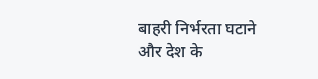बाहरी निर्भरता घटाने और देश के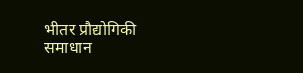भीतर प्रौद्योगिकी समाधान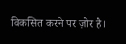विकसित करने पर ज़ोर है।